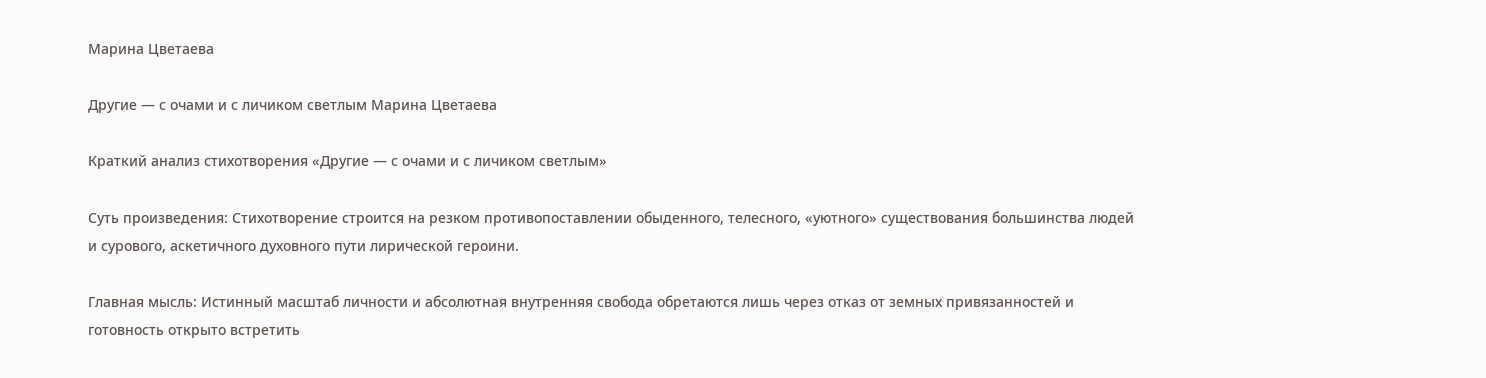Марина Цветаева

Другие — с очами и с личиком светлым Марина Цветаева

Краткий анализ стихотворения «Другие — с очами и с личиком светлым»

Суть произведения: Стихотворение строится на резком противопоставлении обыденного, телесного, «уютного» существования большинства людей и сурового, аскетичного духовного пути лирической героини.

Главная мысль: Истинный масштаб личности и абсолютная внутренняя свобода обретаются лишь через отказ от земных привязанностей и готовность открыто встретить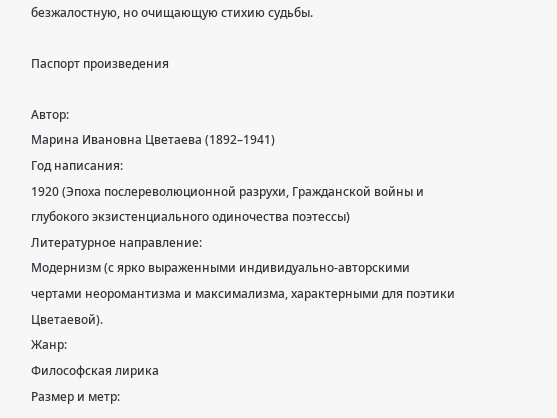безжалостную, но очищающую стихию судьбы.

Паспорт произведения

Автор:
Марина Ивановна Цветаева (1892–1941)
Год написания:
1920 (Эпоха послереволюционной разрухи, Гражданской войны и глубокого экзистенциального одиночества поэтессы)
Литературное направление:
Модернизм (с ярко выраженными индивидуально-авторскими чертами неоромантизма и максимализма, характерными для поэтики Цветаевой).
Жанр:
Философская лирика
Размер и метр: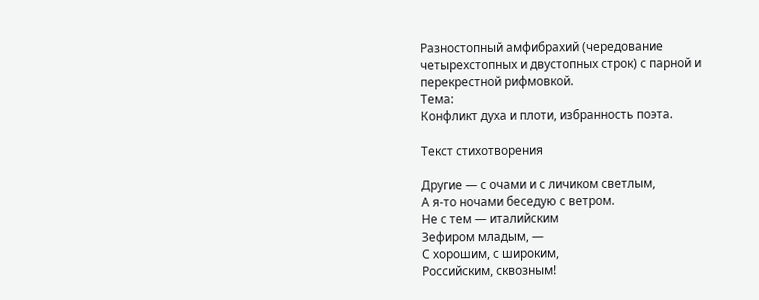Разностопный амфибрахий (чередование четырехстопных и двустопных строк) с парной и перекрестной рифмовкой.
Тема:
Конфликт духа и плоти, избранность поэта.

Текст стихотворения

Другие — с очами и с личиком светлым,
А я-то ночами беседую с ветром.
Не с тем — италийским
Зефиром младым, —
С хорошим, с широким,
Российским, сквозным!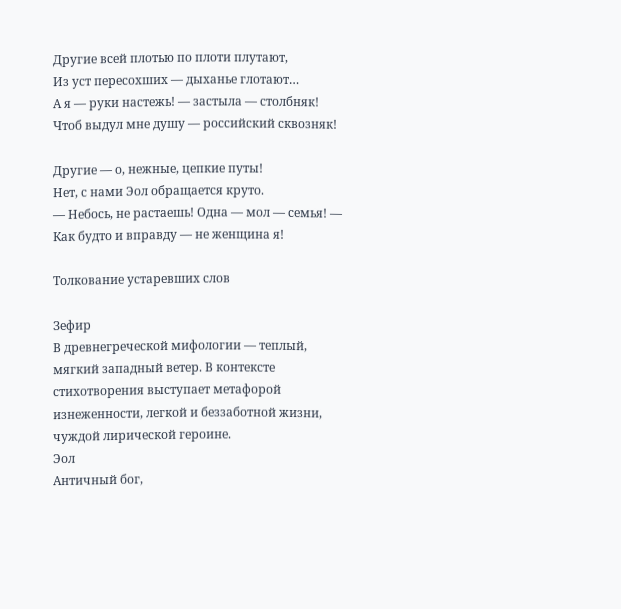Другие всей плотью по плоти плутают,
Из уст пересохших — дыханье глотают…
А я — руки настежь! — застыла — столбняк!
Чтоб выдул мне душу — российский сквозняк!

Другие — о, нежные, цепкие путы!
Нет, с нами Эол обращается круто.
— Небось, не растаешь! Одна — мол — семья! —
Как будто и вправду — не женщина я!

Толкование устаревших слов

Зефир
В древнегреческой мифологии — теплый, мягкий западный ветер. В контексте стихотворения выступает метафорой изнеженности, легкой и беззаботной жизни, чуждой лирической героине.
Эол
Античный бог,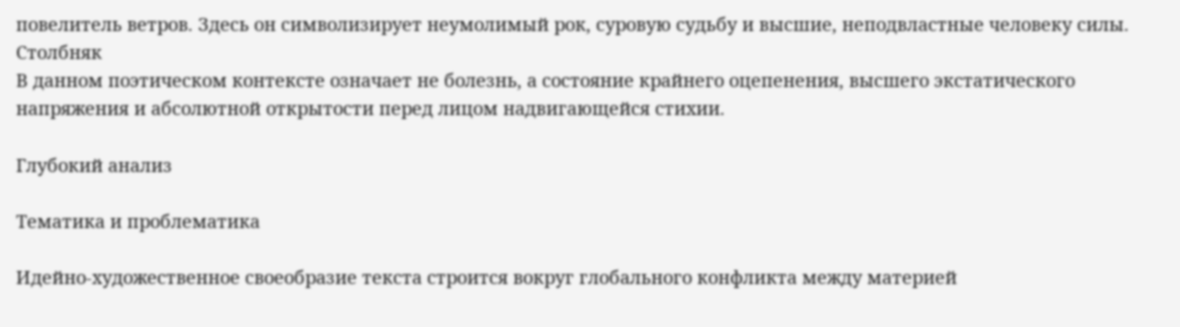повелитель ветров. Здесь он символизирует неумолимый рок, суровую судьбу и высшие, неподвластные человеку силы.
Столбняк
В данном поэтическом контексте означает не болезнь, а состояние крайнего оцепенения, высшего экстатического напряжения и абсолютной открытости перед лицом надвигающейся стихии.

Глубокий анализ

Тематика и проблематика

Идейно-художественное своеобразие текста строится вокруг глобального конфликта между материей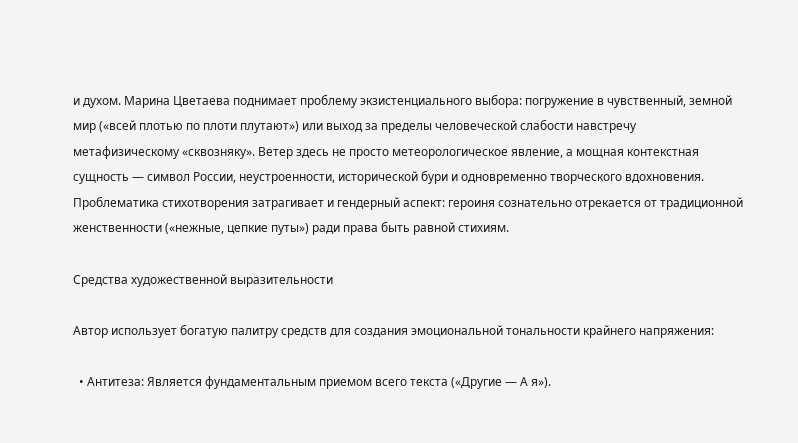и духом. Марина Цветаева поднимает проблему экзистенциального выбора: погружение в чувственный, земной мир («всей плотью по плоти плутают») или выход за пределы человеческой слабости навстречу метафизическому «сквозняку». Ветер здесь не просто метеорологическое явление, а мощная контекстная сущность — символ России, неустроенности, исторической бури и одновременно творческого вдохновения. Проблематика стихотворения затрагивает и гендерный аспект: героиня сознательно отрекается от традиционной женственности («нежные, цепкие путы») ради права быть равной стихиям.

Средства художественной выразительности

Автор использует богатую палитру средств для создания эмоциональной тональности крайнего напряжения:

  • Антитеза: Является фундаментальным приемом всего текста («Другие — А я»).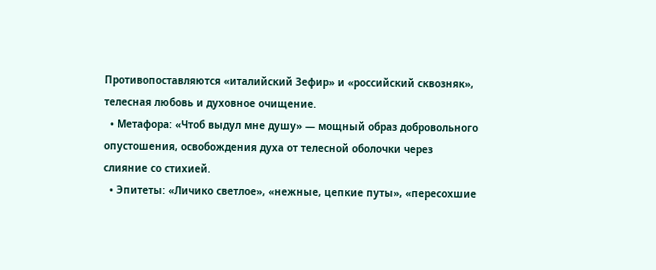Противопоставляются «италийский Зефир» и «российский сквозняк», телесная любовь и духовное очищение.
  • Метафора: «Чтоб выдул мне душу» — мощный образ добровольного опустошения, освобождения духа от телесной оболочки через слияние со стихией.
  • Эпитеты: «Личико светлое», «нежные, цепкие путы», «пересохшие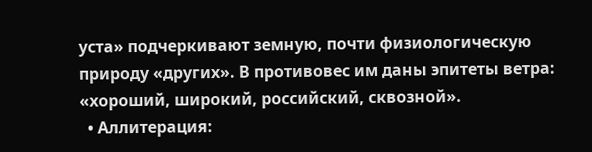уста» подчеркивают земную, почти физиологическую природу «других». В противовес им даны эпитеты ветра: «хороший, широкий, российский, сквозной».
  • Аллитерация: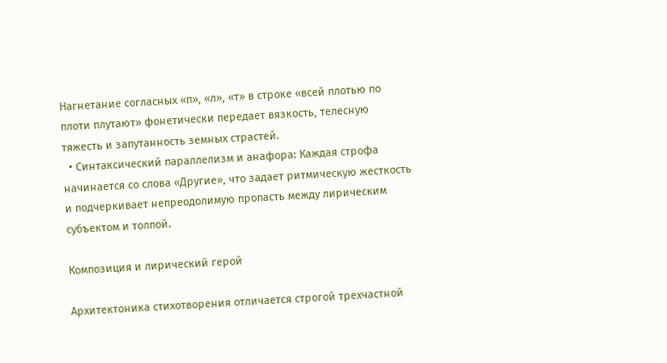Нагнетание согласных «п», «л», «т» в строке «всей плотью по плоти плутают» фонетически передает вязкость, телесную тяжесть и запутанность земных страстей.
  • Синтаксический параллелизм и анафора: Каждая строфа начинается со слова «Другие», что задает ритмическую жесткость и подчеркивает непреодолимую пропасть между лирическим субъектом и толпой.

Композиция и лирический герой

Архитектоника стихотворения отличается строгой трехчастной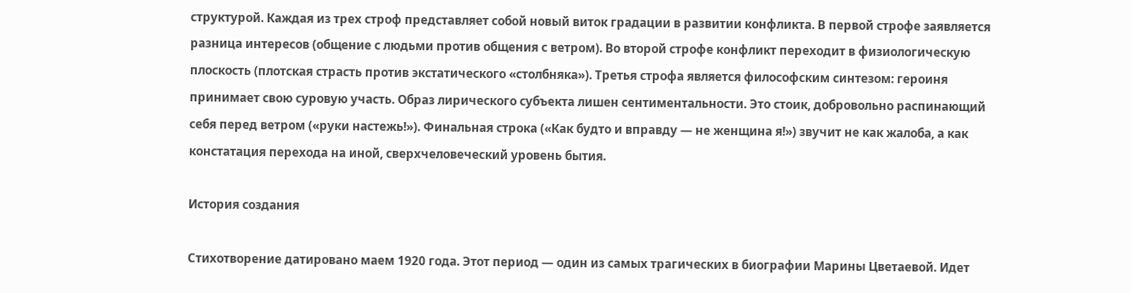структурой. Каждая из трех строф представляет собой новый виток градации в развитии конфликта. В первой строфе заявляется разница интересов (общение с людьми против общения с ветром). Во второй строфе конфликт переходит в физиологическую плоскость (плотская страсть против экстатического «столбняка»). Третья строфа является философским синтезом: героиня принимает свою суровую участь. Образ лирического субъекта лишен сентиментальности. Это стоик, добровольно распинающий себя перед ветром («руки настежь!»). Финальная строка («Как будто и вправду — не женщина я!») звучит не как жалоба, а как констатация перехода на иной, сверхчеловеческий уровень бытия.

История создания

Стихотворение датировано маем 1920 года. Этот период — один из самых трагических в биографии Марины Цветаевой. Идет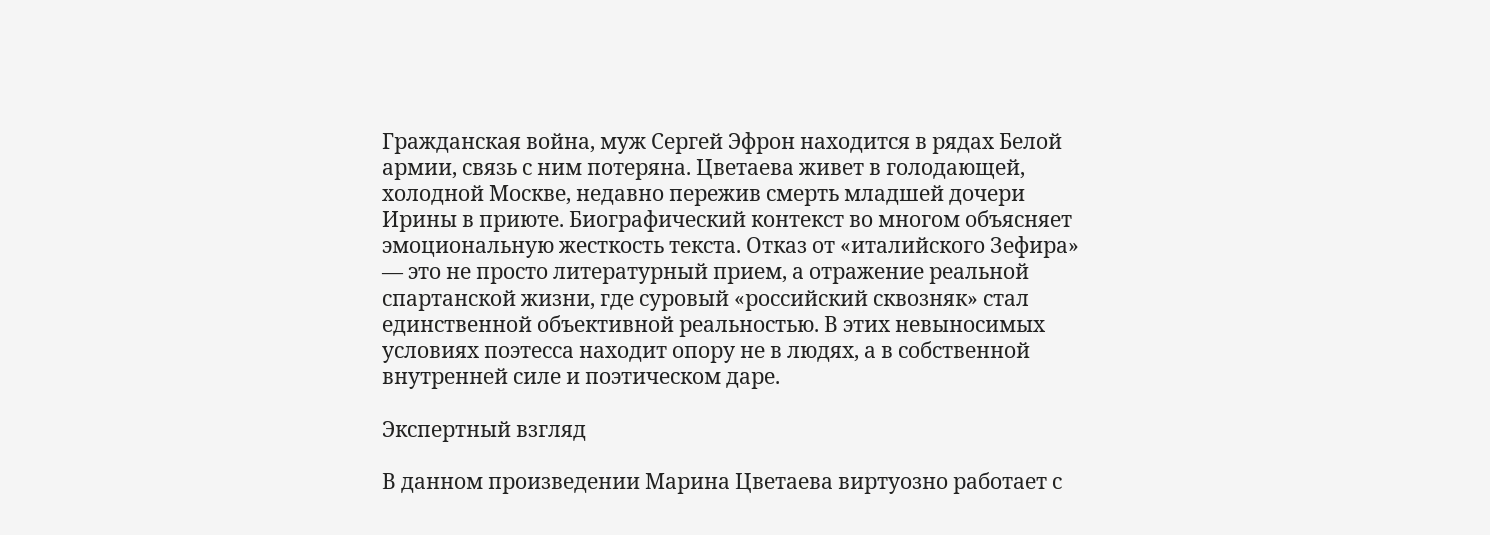Гражданская война, муж Сергей Эфрон находится в рядах Белой армии, связь с ним потеряна. Цветаева живет в голодающей, холодной Москве, недавно пережив смерть младшей дочери Ирины в приюте. Биографический контекст во многом объясняет эмоциональную жесткость текста. Отказ от «италийского Зефира» — это не просто литературный прием, а отражение реальной спартанской жизни, где суровый «российский сквозняк» стал единственной объективной реальностью. В этих невыносимых условиях поэтесса находит опору не в людях, а в собственной внутренней силе и поэтическом даре.

Экспертный взгляд

В данном произведении Марина Цветаева виртуозно работает с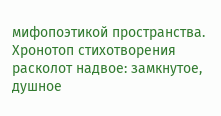мифопоэтикой пространства. Хронотоп стихотворения расколот надвое: замкнутое, душное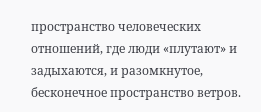пространство человеческих отношений, где люди «плутают» и задыхаются, и разомкнутое, бесконечное пространство ветров.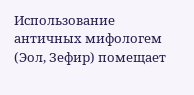Использование античных мифологем (Эол, Зефир) помещает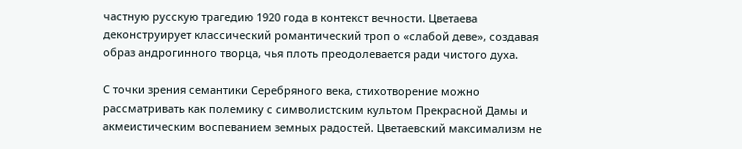частную русскую трагедию 1920 года в контекст вечности. Цветаева деконструирует классический романтический троп о «слабой деве», создавая образ андрогинного творца, чья плоть преодолевается ради чистого духа.

С точки зрения семантики Серебряного века, стихотворение можно рассматривать как полемику с символистским культом Прекрасной Дамы и акмеистическим воспеванием земных радостей. Цветаевский максимализм не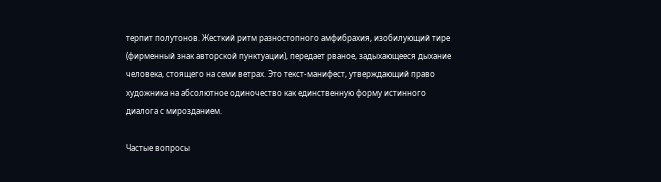терпит полутонов. Жесткий ритм разностопного амфибрахия, изобилующий тире (фирменный знак авторской пунктуации), передает рваное, задыхающееся дыхание человека, стоящего на семи ветрах. Это текст-манифест, утверждающий право художника на абсолютное одиночество как единственную форму истинного диалога с мирозданием.

Частые вопросы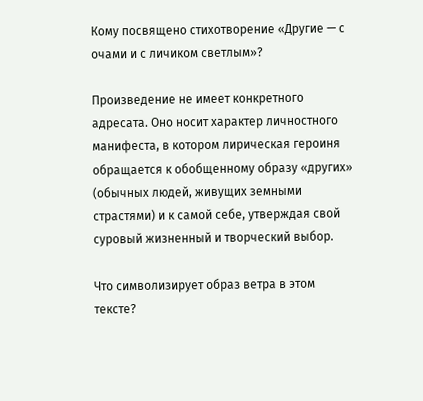Кому посвящено стихотворение «Другие — с очами и с личиком светлым»?

Произведение не имеет конкретного адресата. Оно носит характер личностного манифеста, в котором лирическая героиня обращается к обобщенному образу «других» (обычных людей, живущих земными страстями) и к самой себе, утверждая свой суровый жизненный и творческий выбор.

Что символизирует образ ветра в этом тексте?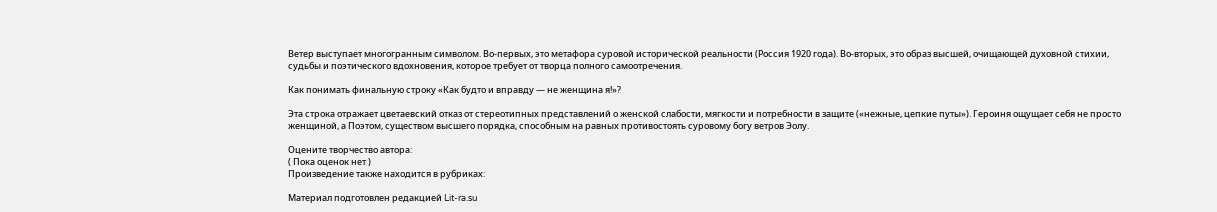Ветер выступает многогранным символом. Во-первых, это метафора суровой исторической реальности (Россия 1920 года). Во-вторых, это образ высшей, очищающей духовной стихии, судьбы и поэтического вдохновения, которое требует от творца полного самоотречения.

Как понимать финальную строку «Как будто и вправду — не женщина я!»?

Эта строка отражает цветаевский отказ от стереотипных представлений о женской слабости, мягкости и потребности в защите («нежные, цепкие путы»). Героиня ощущает себя не просто женщиной, а Поэтом, существом высшего порядка, способным на равных противостоять суровому богу ветров Эолу.

Оцените творчество автора:
( Пока оценок нет )
Произведение также находится в рубриках:

Материал подготовлен редакцией Lit-ra.su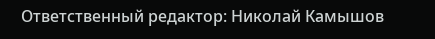Ответственный редактор: Николай Камышов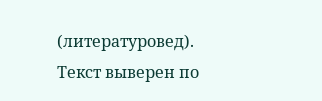(литературовед). Текст выверен по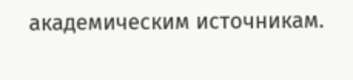академическим источникам.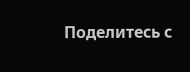Поделитесь с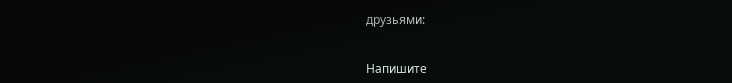друзьями:


Напишите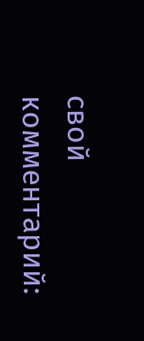свой комментарий: